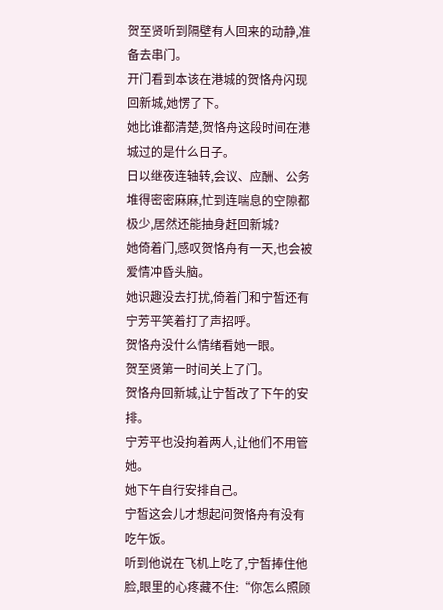贺至贤听到隔壁有人回来的动静,准备去串门。
开门看到本该在港城的贺恪舟闪现回新城,她愣了下。
她比谁都清楚,贺恪舟这段时间在港城过的是什么日子。
日以继夜连轴转,会议、应酬、公务堆得密密麻麻,忙到连喘息的空隙都极少,居然还能抽身赶回新城?
她倚着门,感叹贺恪舟有一天,也会被爱情冲昏头脑。
她识趣没去打扰,倚着门和宁皙还有宁芳平笑着打了声招呼。
贺恪舟没什么情绪看她一眼。
贺至贤第一时间关上了门。
贺恪舟回新城,让宁皙改了下午的安排。
宁芳平也没拘着两人,让他们不用管她。
她下午自行安排自己。
宁皙这会儿才想起问贺恪舟有没有吃午饭。
听到他说在飞机上吃了,宁皙捧住他脸,眼里的心疼藏不住:“你怎么照顾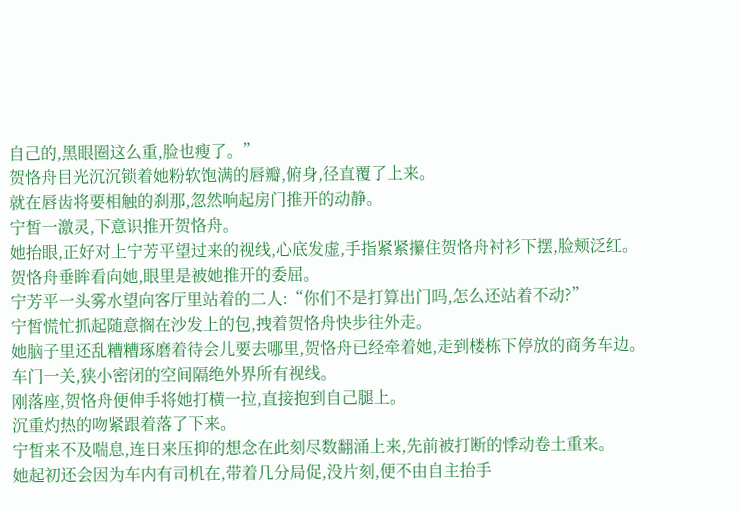自己的,黑眼圈这么重,脸也瘦了。”
贺恪舟目光沉沉锁着她粉软饱满的唇瓣,俯身,径直覆了上来。
就在唇齿将要相触的刹那,忽然响起房门推开的动静。
宁皙一激灵,下意识推开贺恪舟。
她抬眼,正好对上宁芳平望过来的视线,心底发虚,手指紧紧攥住贺恪舟衬衫下摆,脸颊泛红。
贺恪舟垂眸看向她,眼里是被她推开的委屈。
宁芳平一头雾水望向客厅里站着的二人:“你们不是打算出门吗,怎么还站着不动?”
宁皙慌忙抓起随意搁在沙发上的包,拽着贺恪舟快步往外走。
她脑子里还乱糟糟琢磨着待会儿要去哪里,贺恪舟已经牵着她,走到楼栋下停放的商务车边。
车门一关,狭小密闭的空间隔绝外界所有视线。
刚落座,贺恪舟便伸手将她打横一拉,直接抱到自己腿上。
沉重灼热的吻紧跟着落了下来。
宁皙来不及喘息,连日来压抑的想念在此刻尽数翻涌上来,先前被打断的悸动卷土重来。
她起初还会因为车内有司机在,带着几分局促,没片刻,便不由自主抬手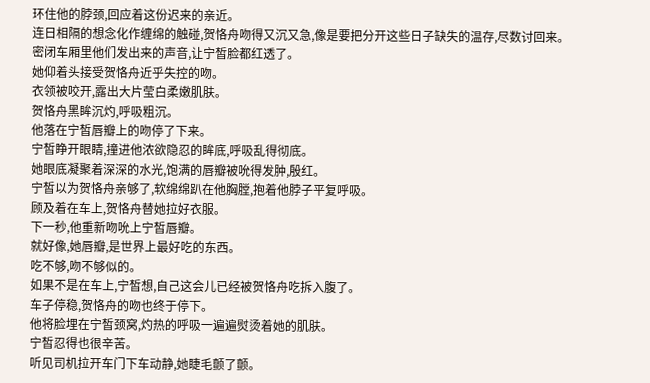环住他的脖颈,回应着这份迟来的亲近。
连日相隔的想念化作缠绵的触碰,贺恪舟吻得又沉又急,像是要把分开这些日子缺失的温存,尽数讨回来。
密闭车厢里他们发出来的声音,让宁皙脸都红透了。
她仰着头接受贺恪舟近乎失控的吻。
衣领被咬开,露出大片莹白柔嫩肌肤。
贺恪舟黑眸沉灼,呼吸粗沉。
他落在宁皙唇瓣上的吻停了下来。
宁皙睁开眼睛,撞进他浓欲隐忍的眸底,呼吸乱得彻底。
她眼底凝聚着深深的水光,饱满的唇瓣被吮得发肿,殷红。
宁皙以为贺恪舟亲够了,软绵绵趴在他胸膛,抱着他脖子平复呼吸。
顾及着在车上,贺恪舟替她拉好衣服。
下一秒,他重新吻吮上宁皙唇瓣。
就好像,她唇瓣,是世界上最好吃的东西。
吃不够,吻不够似的。
如果不是在车上,宁皙想,自己这会儿已经被贺恪舟吃拆入腹了。
车子停稳,贺恪舟的吻也终于停下。
他将脸埋在宁皙颈窝,灼热的呼吸一遍遍熨烫着她的肌肤。
宁皙忍得也很辛苦。
听见司机拉开车门下车动静,她睫毛颤了颤。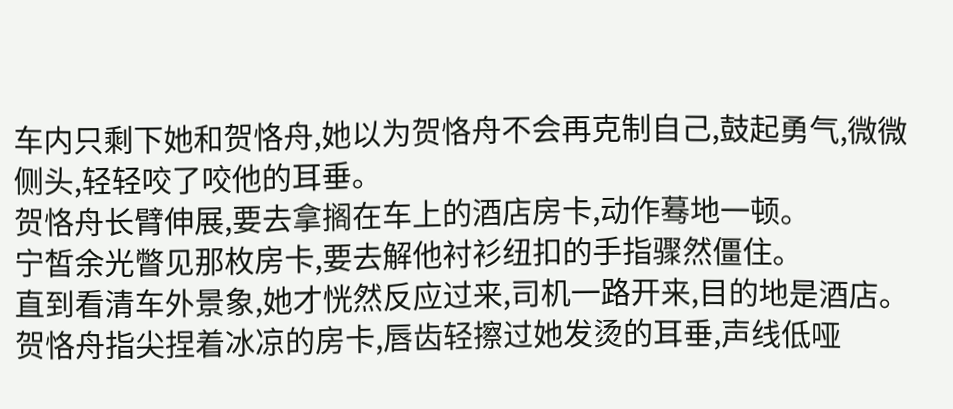车内只剩下她和贺恪舟,她以为贺恪舟不会再克制自己,鼓起勇气,微微侧头,轻轻咬了咬他的耳垂。
贺恪舟长臂伸展,要去拿搁在车上的酒店房卡,动作蓦地一顿。
宁皙余光瞥见那枚房卡,要去解他衬衫纽扣的手指骤然僵住。
直到看清车外景象,她才恍然反应过来,司机一路开来,目的地是酒店。
贺恪舟指尖捏着冰凉的房卡,唇齿轻擦过她发烫的耳垂,声线低哑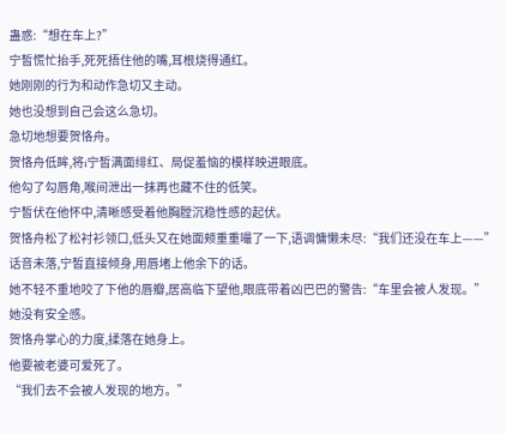蛊惑:“想在车上?”
宁皙慌忙抬手,死死捂住他的嘴,耳根烧得通红。
她刚刚的行为和动作急切又主动。
她也没想到自己会这么急切。
急切地想要贺恪舟。
贺恪舟低眸,将i宁皙满面绯红、局促羞恼的模样映进眼底。
他勾了勾唇角,喉间泄出一抹再也藏不住的低笑。
宁皙伏在他怀中,清晰感受着他胸膛沉稳性感的起伏。
贺恪舟松了松衬衫领口,低头又在她面颊重重嘬了一下,语调慵懒未尽:“我们还没在车上——”
话音未落,宁皙直接倾身,用唇堵上他余下的话。
她不轻不重地咬了下他的唇瓣,居高临下望他,眼底带着凶巴巴的警告:“车里会被人发现。”
她没有安全感。
贺恪舟掌心的力度,揉落在她身上。
他要被老婆可爱死了。
“我们去不会被人发现的地方。”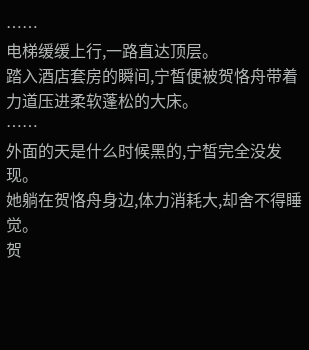……
电梯缓缓上行,一路直达顶层。
踏入酒店套房的瞬间,宁皙便被贺恪舟带着力道压进柔软蓬松的大床。
……
外面的天是什么时候黑的,宁皙完全没发现。
她躺在贺恪舟身边,体力消耗大,却舍不得睡觉。
贺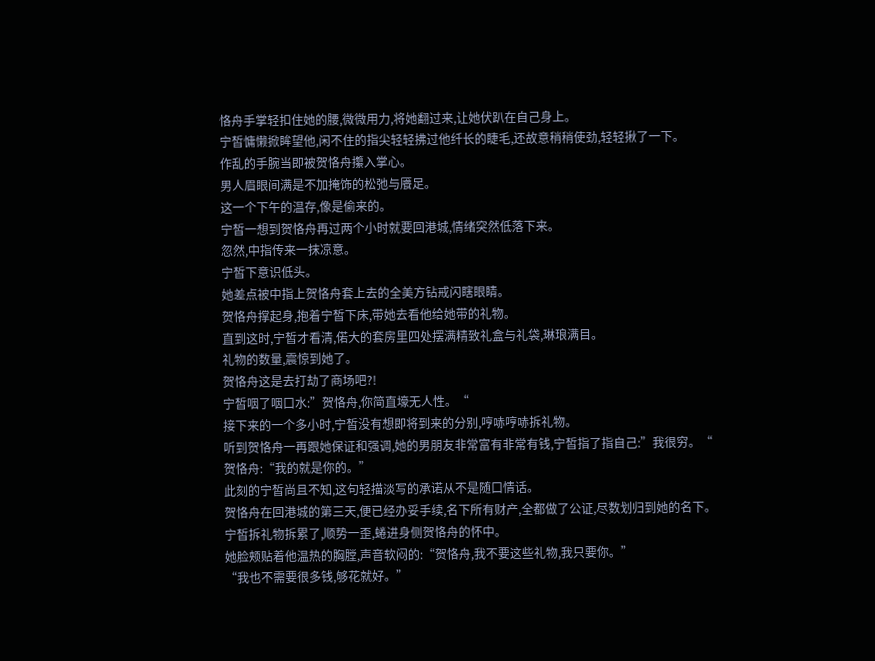恪舟手掌轻扣住她的腰,微微用力,将她翻过来,让她伏趴在自己身上。
宁皙慵懒掀眸望他,闲不住的指尖轻轻拂过他纤长的睫毛,还故意稍稍使劲,轻轻揪了一下。
作乱的手腕当即被贺恪舟攥入掌心。
男人眉眼间满是不加掩饰的松弛与餍足。
这一个下午的温存,像是偷来的。
宁皙一想到贺恪舟再过两个小时就要回港城,情绪突然低落下来。
忽然,中指传来一抹凉意。
宁皙下意识低头。
她差点被中指上贺恪舟套上去的全美方钻戒闪瞎眼睛。
贺恪舟撑起身,抱着宁皙下床,带她去看他给她带的礼物。
直到这时,宁皙才看清,偌大的套房里四处摆满精致礼盒与礼袋,琳琅满目。
礼物的数量,震惊到她了。
贺恪舟这是去打劫了商场吧?!
宁皙咽了咽口水:”贺恪舟,你简直壕无人性。“
接下来的一个多小时,宁皙没有想即将到来的分别,哼哧哼哧拆礼物。
听到贺恪舟一再跟她保证和强调,她的男朋友非常富有非常有钱,宁皙指了指自己:”我很穷。“
贺恪舟:“我的就是你的。”
此刻的宁皙尚且不知,这句轻描淡写的承诺从不是随口情话。
贺恪舟在回港城的第三天,便已经办妥手续,名下所有财产,全都做了公证,尽数划归到她的名下。
宁皙拆礼物拆累了,顺势一歪,蜷进身侧贺恪舟的怀中。
她脸颊贴着他温热的胸膛,声音软闷的:“贺恪舟,我不要这些礼物,我只要你。”
“我也不需要很多钱,够花就好。”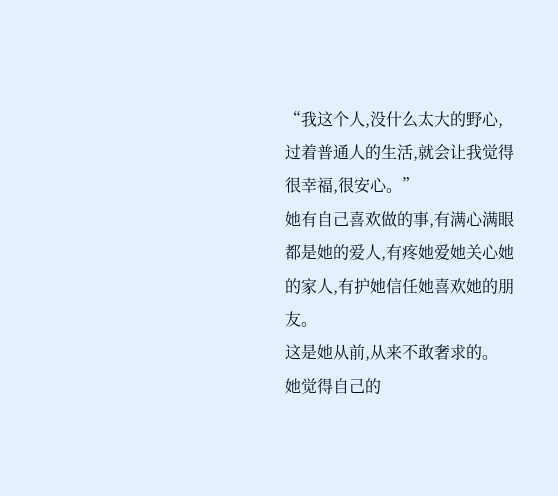“我这个人,没什么太大的野心,过着普通人的生活,就会让我觉得很幸福,很安心。”
她有自己喜欢做的事,有满心满眼都是她的爱人,有疼她爱她关心她的家人,有护她信任她喜欢她的朋友。
这是她从前,从来不敢奢求的。
她觉得自己的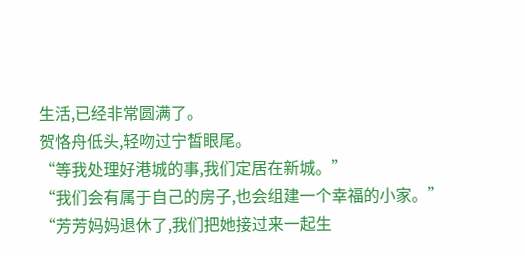生活,已经非常圆满了。
贺恪舟低头,轻吻过宁皙眼尾。
“等我处理好港城的事,我们定居在新城。”
“我们会有属于自己的房子,也会组建一个幸福的小家。”
“芳芳妈妈退休了,我们把她接过来一起生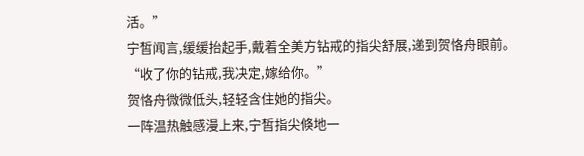活。”
宁皙闻言,缓缓抬起手,戴着全美方钻戒的指尖舒展,递到贺恪舟眼前。
“收了你的钻戒,我决定,嫁给你。”
贺恪舟微微低头,轻轻含住她的指尖。
一阵温热触感漫上来,宁皙指尖倏地一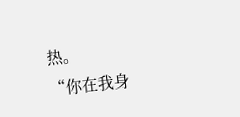热。
“你在我身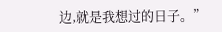边,就是我想过的日子。”